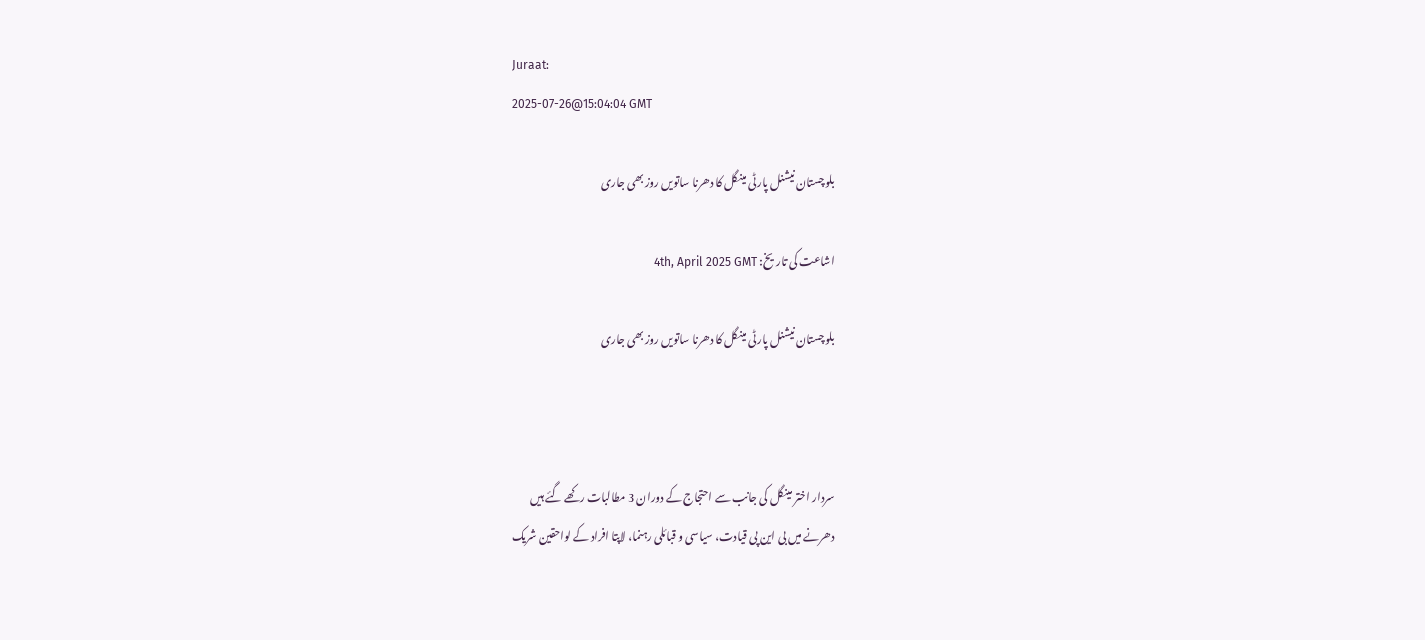Juraat:
2025-07-26@15:04:04 GMT

بلوچستان نیشنل پارٹی مینگل کا دھرنا ساتویں روز بھی جاری

اشاعت کی تاریخ: 4th, April 2025 GMT

بلوچستان نیشنل پارٹی مینگل کا دھرنا ساتویں روز بھی جاری



سردار اختر مینگل کی جانب سے احتجاج کے دوران 3 مطالبات رکھے گئے ہیں
دھرنے میں بی این پی قیادت، سیاسی و قبائلی رہنما، لاپتا افراد کے لواحقین شریک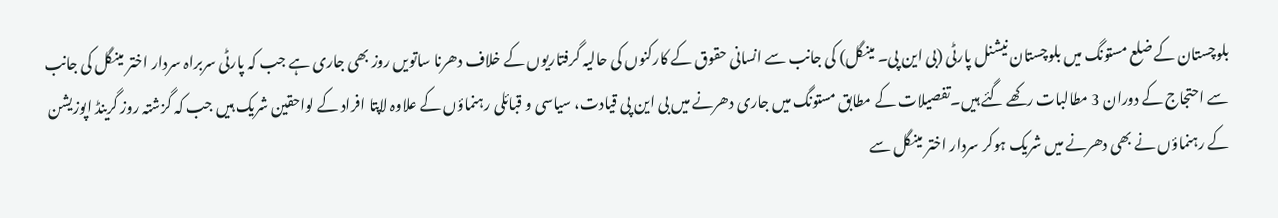بلوچستان کے ضلع مستونگ میں بلوچستان نیشنل پارٹی (بی این پی۔ مینگل) کی جانب سے انسانی حقوق کے کارکنوں کی حالیہ گرفتاریوں کے خلاف دھرنا ساتویں روز بھی جاری ہے جب کہ پارٹی سربراہ سردار اختر مینگل کی جانب سے احتجاج کے دوران 3 مطالبات رکھے گئے ہیں۔تفصیلات کے مطابق مستونگ میں جاری دھرنے میں بی این پی قیادت، سیاسی و قبائلی رہنماؤں کے علاوہ لاپتا افراد کے لواحقین شریک ہیں جب کہ گزشتہ روز گرینڈ اپوزیشن کے رہنماؤں نے بھی دھرنے میں شریک ہوکر سردار اختر مینگل سے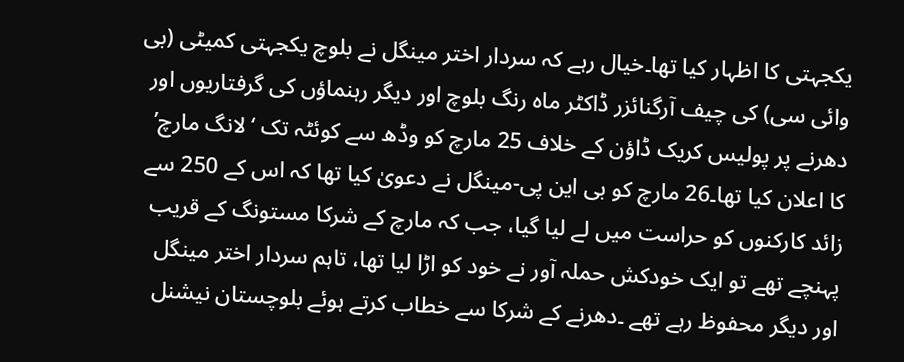یکجہتی کا اظہار کیا تھا۔خیال رہے کہ سردار اختر مینگل نے بلوچ یکجہتی کمیٹی (بی وائی سی) کی چیف آرگنائزر ڈاکٹر ماہ رنگ بلوچ اور دیگر رہنماؤں کی گرفتاریوں اور دھرنے پر پولیس کریک ڈاؤن کے خلاف 25 مارچ کو وڈھ سے کوئٹہ تک ‘لانگ مارچ’ کا اعلان کیا تھا۔26 مارچ کو بی این پی-مینگل نے دعویٰ کیا تھا کہ اس کے 250 سے زائد کارکنوں کو حراست میں لے لیا گیا، جب کہ مارچ کے شرکا مستونگ کے قریب پہنچے تھے تو ایک خودکش حملہ آور نے خود کو اڑا لیا تھا، تاہم سردار اختر مینگل اور دیگر محفوظ رہے تھے ۔دھرنے کے شرکا سے خطاب کرتے ہوئے بلوچستان نیشنل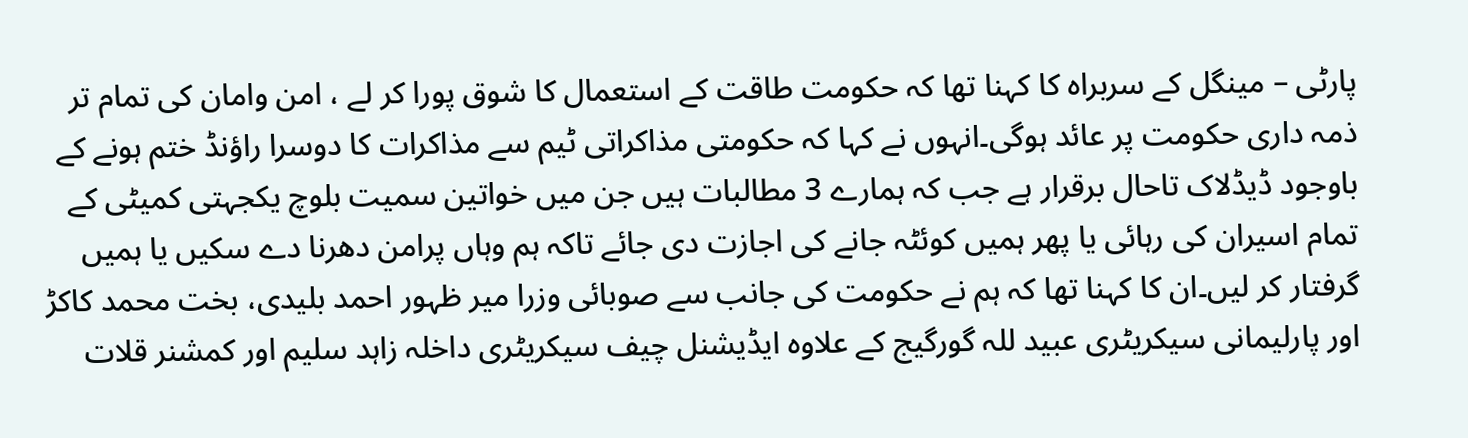پارٹی – مینگل کے سربراہ کا کہنا تھا کہ حکومت طاقت کے استعمال کا شوق پورا کر لے ، امن وامان کی تمام تر ذمہ داری حکومت پر عائد ہوگی۔انہوں نے کہا کہ حکومتی مذاکراتی ٹیم سے مذاکرات کا دوسرا راؤنڈ ختم ہونے کے باوجود ڈیڈلاک تاحال برقرار ہے جب کہ ہمارے 3 مطالبات ہیں جن میں خواتین سمیت بلوچ یکجہتی کمیٹی کے تمام اسیران کی رہائی یا پھر ہمیں کوئٹہ جانے کی اجازت دی جائے تاکہ ہم وہاں پرامن دھرنا دے سکیں یا ہمیں گرفتار کر لیں۔ان کا کہنا تھا کہ ہم نے حکومت کی جانب سے صوبائی وزرا میر ظہور احمد بلیدی، بخت محمد کاکڑ اور پارلیمانی سیکریٹری عبید للہ گورگیج کے علاوہ ایڈیشنل چیف سیکریٹری داخلہ زاہد سلیم اور کمشنر قلات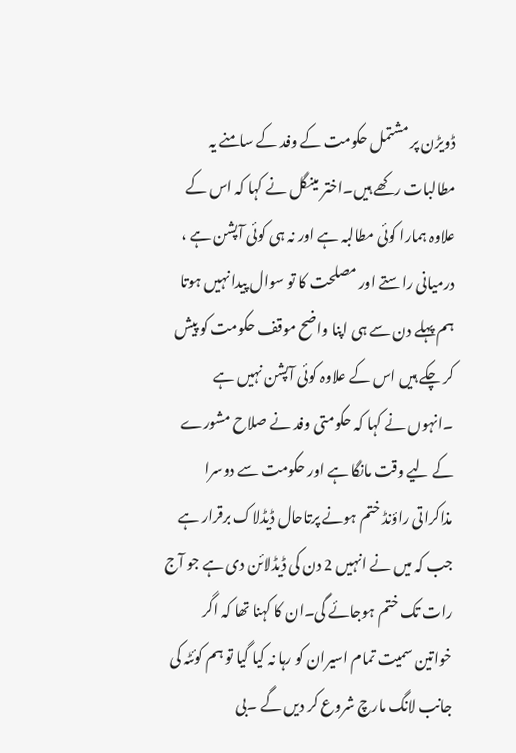ڈویڑن پر مشتمل حکومت کے وفد کے سامنے یہ مطالبات رکھے ہیں۔اختر مینگل نے کہا کہ اس کے علاوہ ہمارا کوئی مطالبہ ہے اور نہ ہی کوئی آپشن ہے ، درمیانی راستے اور مصلحت کا تو سوال پیدا نہیں ہوتا ہم پہلے دن سے ہی اپنا واضح موقف حکومت کو پیش کر چکے ہیں اس کے علاوہ کوئی آپشن نہیں ہے ۔انہوں نے کہا کہ حکومتی وفد نے صلاح مشورے کے لیے وقت مانگا ہے اور حکومت سے دوسرا مذاکراتی راؤنڈ ختم ہونے پرتاحال ڈیڈلاک برقرار ہے جب کہ میں نے انہیں 2 دن کی ڈیڈلائن دی ہے جو آج رات تک ختم ہوجائے گی۔ان کا کہنا تھا کہ اگر خواتین سمیت تمام اسیران کو رہا نہ کیا گیا تو ہم کوئٹہ کی جانب لانگ مارچ شروع کر دیں گے ۔بی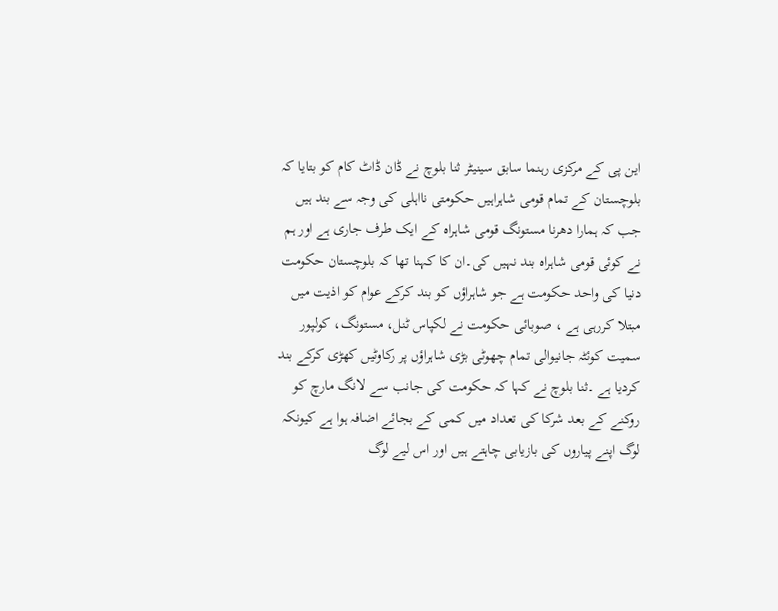این پی کے مرکزی رہنما سابق سینیٹر ثنا بلوچ نے ڈان ڈاٹ کام کو بتایا کہ بلوچستان کے تمام قومی شاہراہیں حکومتی نااہلی کی وجہ سے بند ہیں جب کہ ہمارا دھرنا مستونگ قومی شاہراہ کے ایک طرف جاری ہے اور ہم نے کوئی قومی شاہراہ بند نہیں کی۔ان کا کہنا تھا کہ بلوچستان حکومت دنیا کی واحد حکومت ہے جو شاہراؤں کو بند کرکے عوام کو اذیت میں مبتلا کررہی ہے ، صوبائی حکومت نے لکپاس ٹنل، مستونگ، کولپور سمیت کوئٹہ جانیوالی تمام چھوٹی بڑی شاہراؤں پر رکاوٹیں کھڑی کرکے بند کردیا ہے ۔ثنا بلوچ نے کہا کہ حکومت کی جانب سے لانگ مارچ کو روکنے کے بعد شرکا کی تعداد میں کمی کے بجائے اضافہ ہوا ہے کیونکہ لوگ اپنے پیاروں کی بازیابی چاہتے ہیں اور اس لیے لوگ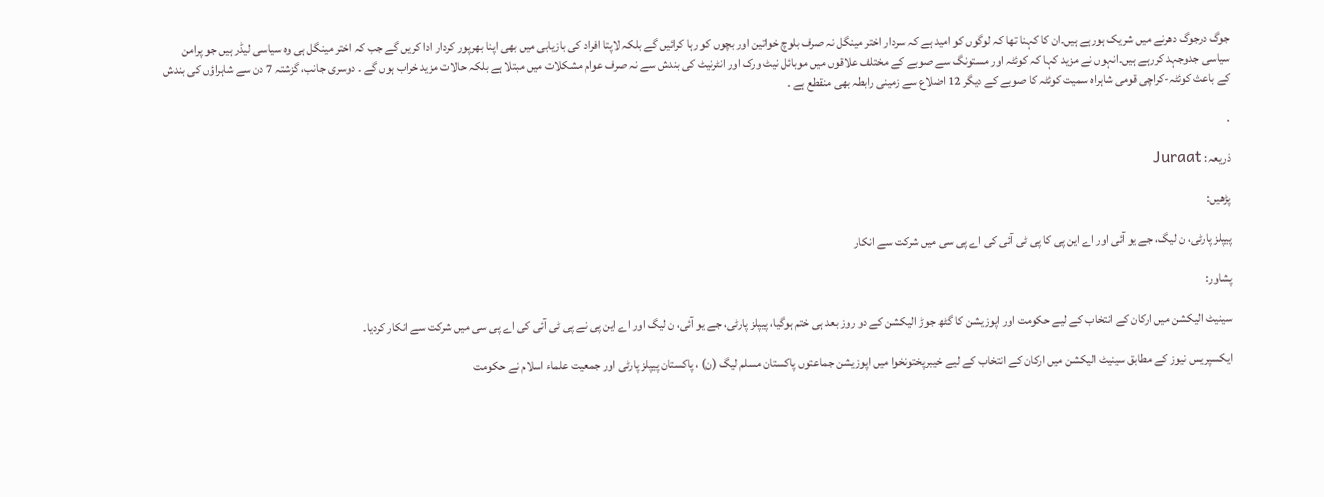جوگ درجوگ دھرنے میں شریک ہورہے ہیں۔ان کا کہنا تھا کہ لوگوں کو امید ہے کہ سردار اختر مینگل نہ صرف بلوچ خواتین اور بچوں کو رہا کرائیں گے بلکہ لاپتا افراد کی بازیابی میں بھی اپنا بھرپور کردار ادا کریں گے جب کہ اختر مینگل ہی وہ سیاسی لیڈر ہیں جو پرامن سیاسی جدوجہد کررہے ہیں۔انہوں نے مزید کہا کہ کوئٹہ اور مستونگ سے صوبے کے مختلف علاقوں میں موبائل نیٹ ورک اور انٹرنیٹ کی بندش سے نہ صرف عوام مشکلات میں مبتلا ہے بلکہ حالات مزید خراب ہوں گے ۔ دوسری جانب، گزشتہ 7 دن سے شاہراؤں کی بندش کے باعث کوئٹہ-کراچی قومی شاہراہ سمیت کوئٹہ کا صوبے کے دیگر 12 اضلاع سے زمینی رابطہ بھی منقطع ہے ۔

.

ذریعہ: Juraat

پڑھیں:

پیپلز پارٹی، ن لیگ، جے یو آئی اور اے این پی کا پی ٹی آئی کی اے پی سی میں شرکت سے انکار

پشاور:

سینیٹ الیکشن میں ارکان کے انتخاب کے لیے حکومت اور اپوزیشن کا گٹھ جوڑ الیکشن کے دو روز بعد ہی ختم ہوگیا، پیپلز پارٹی، جے یو آئی، ن لیگ اور اے این پی نے پی ٹی آئی کی اے پی سی میں شرکت سے انکار کردیا۔

ایکسپریس نیوز کے مطابق سینیٹ الیکشن میں ارکان کے انتخاب کے لیے خیبرپختونخوا میں اپوزیشن جماعتوں پاکستان مسلم لیگ (ن) ، پاکستان پیپلز پارٹی اور جمعیت علماء اسلام نے حکومت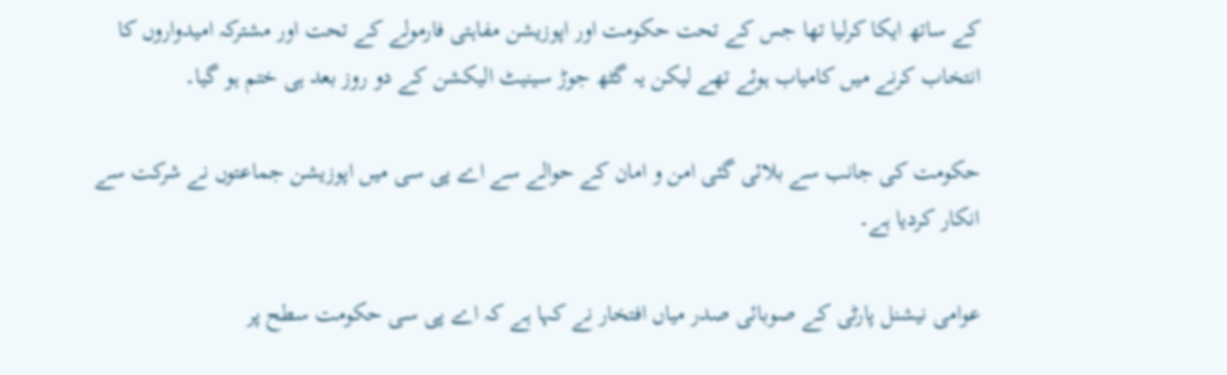کے ساتھ ایکا کرلیا تھا جس کے تحت حکومت اور اپوزیشن مفاہتی فارمولے کے تحت اور مشترکہ امیدواروں کا انتخاب کرنے میں کامیاب ہوئے تھے لیکن یہ گٹھ جوڑ سینیٹ الیکشن کے دو روز بعد ہی ختم ہو گیا۔

حکومت کی جانب سے بلائی گئی امن و امان کے حوالے سے اے پی سی میں اپوزیشن جماعتوں نے شرکت سے انکار کردیا ہے۔

عوامی نیشنل پارٹی کے صوبائی صدر میاں افتخار نے کہا ہے کہ اے پی سی حکومت سطح پر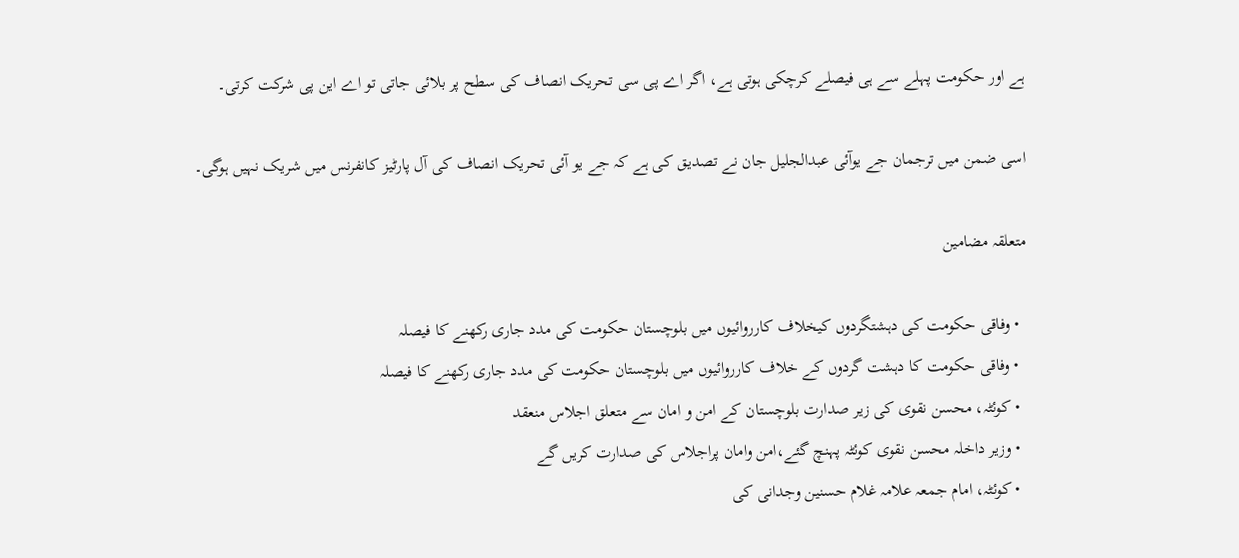ہے اور حکومت پہلے سے ہی فیصلے کرچکی ہوتی ہے، اگر اے پی سی تحریک انصاف کی سطح پر بلائی جاتی تو اے این پی شرکت کرتی۔

اسی ضمن میں ترجمان جے یوآئی عبدالجلیل جان نے تصدیق کی ہے کہ جے یو آئی تحریک انصاف کی آل پارٹیز کانفرنس میں شریک نہیں ہوگی۔

متعلقہ مضامین

  • وفاقی حکومت کی دہشتگردوں کیخلاف کارروائیوں میں بلوچستان حکومت کی مدد جاری رکھنے کا فیصلہ
  • وفاقی حکومت کا دہشت گردوں کے خلاف کارروائیوں میں بلوچستان حکومت کی مدد جاری رکھنے کا فیصلہ
  • کوئٹہ، محسن نقوی کی زیر صدارت بلوچستان کے امن و امان سے متعلق اجلاس منعقد
  • وزیر داخلہ محسن نقوی کوئٹہ پہنچ گئے،امن وامان پراجلاس کی صدارت کریں گے
  • کوئٹہ، امام جمعہ علامہ غلام حسنین وجدانی کی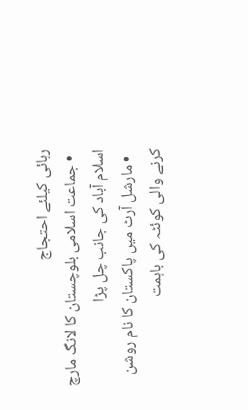رہائی کیلئے احتجاج
  • جماعت اسلامی بلوچستان کا لانگ مارچ اسلام آباد کی جانب چل پڑا
  • مارشل آرٹ میں پاکستان کا نام روشن کرنے والی کوئٹہ کی باہمت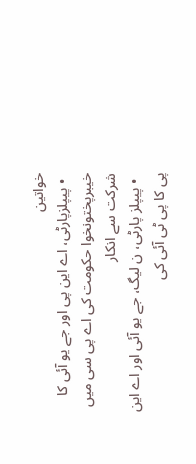خواتین
  • پیپلزپارٹی، اے این پی اور جے یو آئی کا خیبرپختونخوا حکومت کی اے پی سی میں شرکت سے انکار
  • پیپلز پارٹی، ن لیگ، جے یو آئی اور اے این پی کا پی ٹی آئی کی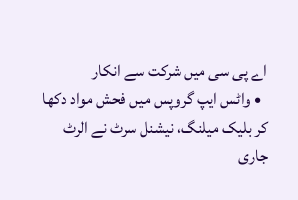اے پی سی میں شرکت سے انکار
  • واٹس ایپ گروپس میں فحش مواد دکھا کر بلیک میلنگ، نیشنل سرٹ نے الرٹ جاری